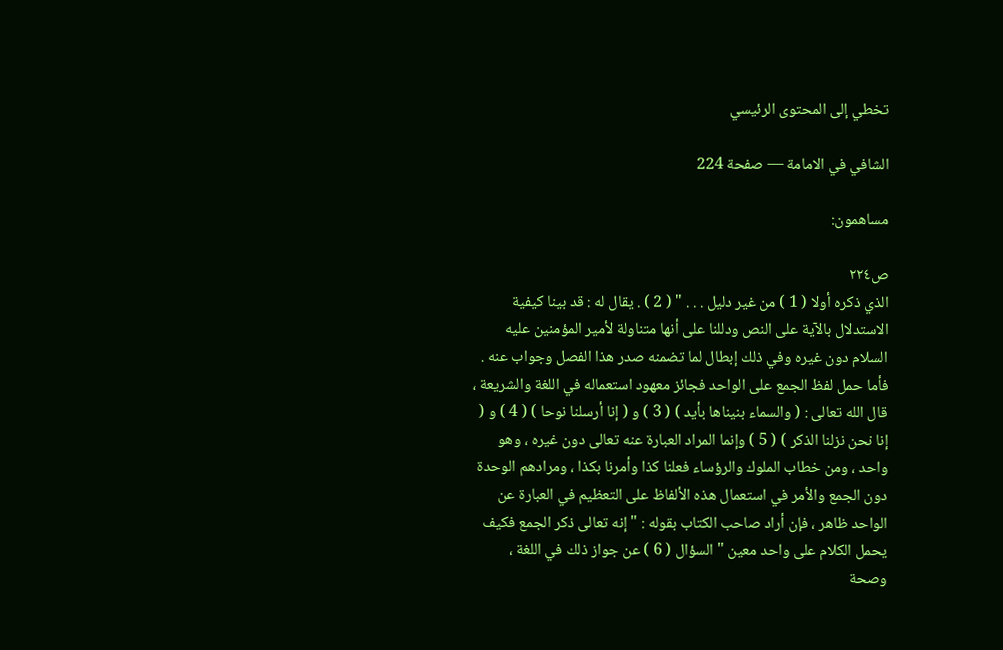تخطي إلى المحتوى الرئيسي

الشافي في الامامة — صفحة 224

مساهمون:

ص٢٢٤
الذي ذكره أولا ( 1 ) من غير دليل . . . " ( 2 ) . يقال له : قد بينا كيفية الاستدلال بالآية على النص ودللنا على أنها متناولة لأمير المؤمنين عليه السلام دون غيره وفي ذلك إبطال لما تضمنه صدر هذا الفصل وجواب عنه . فأما حمل لفظ الجمع على الواحد فجائز معهود استعماله في اللغة والشريعة ، قال الله تعالى : ( والسماء بنيناها بأيد ) ( 3 ) و ( إنا أرسلنا نوحا ) ( 4 ) و ( إنا نحن نزلنا الذكر ) ( 5 ) وإنما المراد العبارة عنه تعالى دون غيره ، وهو واحد ، ومن خطاب الملوك والرؤساء فعلنا كذا وأمرنا بكذا ، ومرادهم الوحدة دون الجمع والأمر في استعمال هذه الألفاظ على التعظيم في العبارة عن الواحد ظاهر ، فإن أراد صاحب الكتاب بقوله : " إنه تعالى ذكر الجمع فكيف يحمل الكلام على واحد معين " السؤال ( 6 ) عن جواز ذلك في اللغة ، وصحة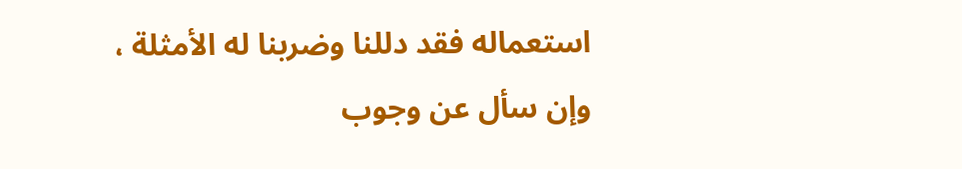استعماله فقد دللنا وضربنا له الأمثلة ، وإن سأل عن وجوب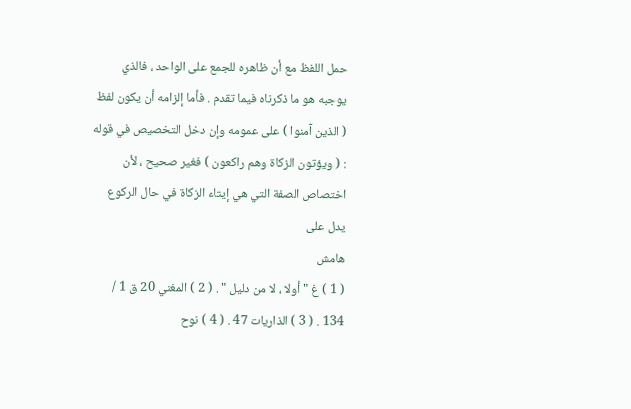حمل اللفظ مع أن ظاهره للجمع على الواحد ، فالذي يوجبه هو ما ذكرناه فيما تقدم . فأما إلزامه أن يكون لفظ ( الذين آمنوا ) على عمومه وإن دخل التخصيص في قوله : ( ويؤتون الزكاة وهم راكعون ) فغير صحيح ، لأن اختصاص الصفة التي هي إيتاء الزكاة في حال الركوع يدل على
هامش
( 1 ) غ " أولا ، لا من دليل " . ( 2 ) المغني 20 ق 1 / 134 . ( 3 ) الذاريات 47 . ( 4 ) نوح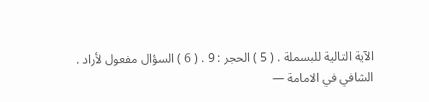الآية التالية للبسملة . ( 5 ) الحجر : 9 . ( 6 ) السؤال مفعول لأراد .
الشافي في الامامة —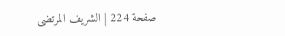صفحة 224 | الشريف المرتضى